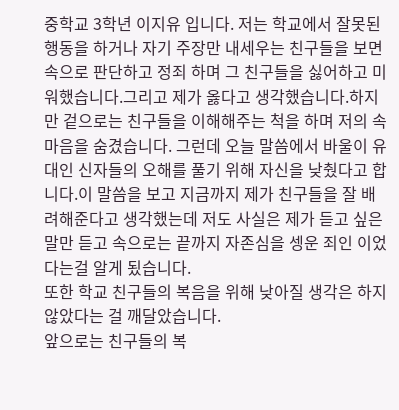중학교 3학년 이지유 입니다. 저는 학교에서 잘못된 행동을 하거나 자기 주장만 내세우는 친구들을 보면 속으로 판단하고 정죄 하며 그 친구들을 싫어하고 미워했습니다.그리고 제가 옳다고 생각했습니다.하지만 겉으로는 친구들을 이해해주는 척을 하며 저의 속마음을 숨겼습니다. 그런데 오늘 말씀에서 바울이 유대인 신자들의 오해를 풀기 위해 자신을 낮췄다고 합니다.이 말씀을 보고 지금까지 제가 친구들을 잘 배려해준다고 생각했는데 저도 사실은 제가 듣고 싶은 말만 듣고 속으로는 끝까지 자존심을 셍운 죄인 이었다는걸 알게 됬습니다.
또한 학교 친구들의 복음을 위해 낮아질 생각은 하지 않았다는 걸 깨달았습니다.
앞으로는 친구들의 복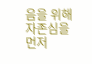음을 위해 자존심을 먼저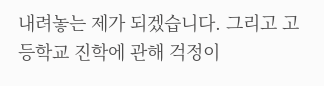내려놓는 제가 되겠습니다. 그리고 고등학교 진학에 관해 걱정이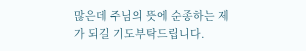많은데 주님의 뜻에 순종하는 제가 되길 기도부탁드립니다.